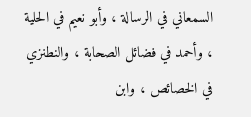السمعاني في الرسالة ، وأبو نعيم في الحلية ، وأحمد في فضائل الصحابة ، والنطنزي في الخصائص ، وابن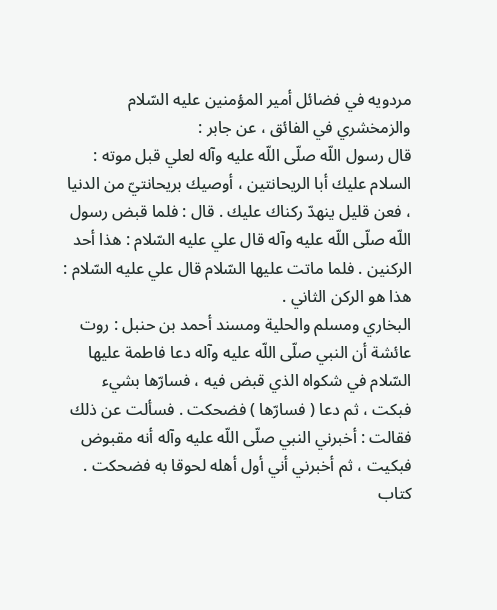مردويه في فضائل أمير المؤمنين عليه السّلام والزمخشري في الفائق ، عن جابر :
قال رسول اللّه صلّى اللّه عليه وآله لعلي قبل موته : السلام عليك أبا الريحانتين ، أوصيك بريحانتيّ من الدنيا ، فعن قليل ينهدّ ركناك عليك . قال : فلما قبض رسول اللّه صلّى اللّه عليه وآله قال علي عليه السّلام : هذا أحد الركنين . فلما ماتت عليها السّلام قال علي عليه السّلام : هذا هو الركن الثاني .
البخاري ومسلم والحلية ومسند أحمد بن حنبل : روت عائشة أن النبي صلّى اللّه عليه وآله دعا فاطمة عليها السّلام في شكواه الذي قبض فيه ، فسارّها بشيء فبكت ، ثم دعا ( فسارّها ) فضحكت . فسألت عن ذلك فقالت : أخبرني النبي صلّى اللّه عليه وآله أنه مقبوض فبكيت ، ثم أخبرني أني أول أهله لحوقا به فضحكت .
كتاب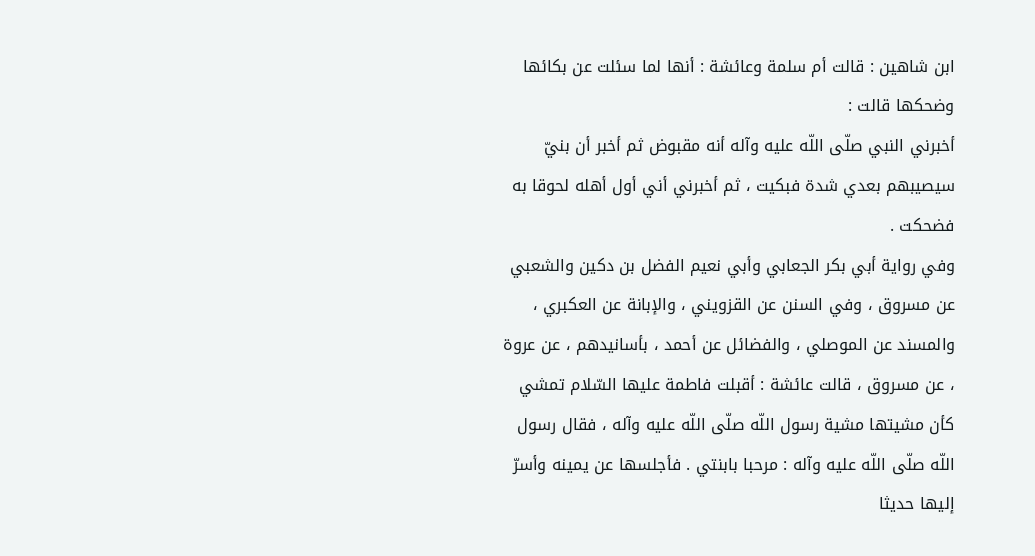ابن شاهين : قالت أم سلمة وعائشة : أنها لما سئلت عن بكائها وضحكها قالت :
أخبرني النبي صلّى اللّه عليه وآله أنه مقبوض ثم أخبر أن بنيّ سيصيبهم بعدي شدة فبكيت ، ثم أخبرني أني أول أهله لحوقا به فضحكت .
وفي رواية أبي بكر الجعابي وأبي نعيم الفضل بن دكين والشعبي عن مسروق ، وفي السنن عن القزويني ، والإبانة عن العكبري ، والمسند عن الموصلي ، والفضائل عن أحمد ، بأسانيدهم ، عن عروة ، عن مسروق ، قالت عائشة : أقبلت فاطمة عليها السّلام تمشي كأن مشيتها مشية رسول اللّه صلّى اللّه عليه وآله ، فقال رسول اللّه صلّى اللّه عليه وآله : مرحبا بابنتي . فأجلسها عن يمينه وأسرّ إليها حديثا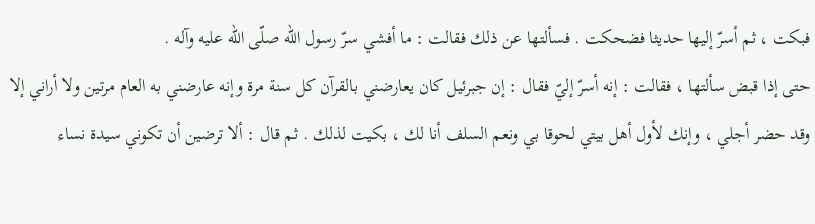فبكت ، ثم أسرّ إليها حديثا فضحكت . فسألتها عن ذلك فقالت : ما أفشي سرّ رسول اللّه صلّى اللّه عليه وآله .
حتى إذا قبض سألتها ، فقالت : إنه أسرّ إليّ فقال : إن جبرئيل كان يعارضني بالقرآن كل سنة مرة وإنه عارضني به العام مرتين ولا أراني إلا وقد حضر أجلي ، وإنك لأول أهل بيتي لحوقا بي ونعم السلف أنا لك ، بكيت لذلك . ثم قال : ألا ترضين أن تكوني سيدة نساء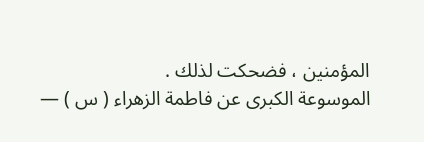المؤمنين ، فضحكت لذلك .
الموسوعة الكبرى عن فاطمة الزهراء ( س ) —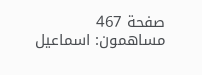صفحة 467
مساهمون: اسماعيل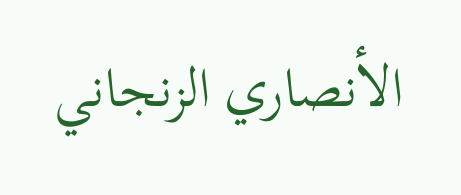الأنصاري الزنجاني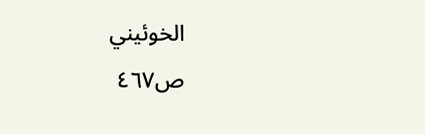الخوئيني
ص٤٦٧